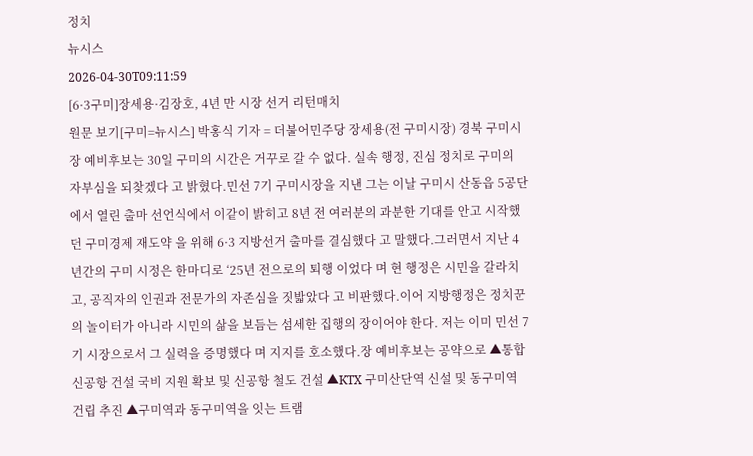정치
뉴시스
2026-04-30T09:11:59
[6·3구미]장세용·김장호, 4년 만 시장 선거 리턴매치
원문 보기[구미=뉴시스] 박홍식 기자 = 더불어민주당 장세용(전 구미시장) 경북 구미시장 예비후보는 30일 구미의 시간은 거꾸로 갈 수 없다. 실속 행정, 진심 정치로 구미의 자부심을 되찾겠다 고 밝혔다.민선 7기 구미시장을 지낸 그는 이날 구미시 산동읍 5공단에서 열린 출마 선언식에서 이같이 밝히고 8년 전 여러분의 과분한 기대를 안고 시작했던 구미경제 재도약 을 위해 6·3 지방선거 출마를 결심했다 고 말했다.그러면서 지난 4년간의 구미 시정은 한마디로 ‘25년 전으로의 퇴행 이었다 며 현 행정은 시민을 갈라치고, 공직자의 인권과 전문가의 자존심을 짓밟았다 고 비판했다.이어 지방행정은 정치꾼의 놀이터가 아니라 시민의 삶을 보듬는 섬세한 집행의 장이어야 한다. 저는 이미 민선 7기 시장으로서 그 실력을 증명했다 며 지지를 호소했다.장 예비후보는 공약으로 ▲통합신공항 건설 국비 지원 확보 및 신공항 철도 건설 ▲KTX 구미산단역 신설 및 동구미역 건립 추진 ▲구미역과 동구미역을 잇는 트램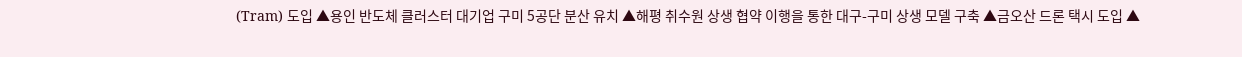(Tram) 도입 ▲용인 반도체 클러스터 대기업 구미 5공단 분산 유치 ▲해평 취수원 상생 협약 이행을 통한 대구-구미 상생 모델 구축 ▲금오산 드론 택시 도입 ▲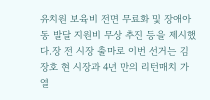유치원 보육비 전면 무료화 및 장애아동 발달 지원비 무상 추진 등을 제시했다.장 전 시장 출마로 이번 선거는 김장호 현 시장과 4년 만의 리턴매치 가 열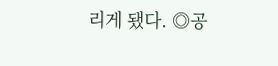리게 됐다. ◎공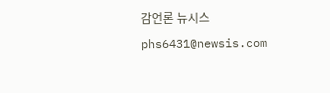감언론 뉴시스 phs6431@newsis.com